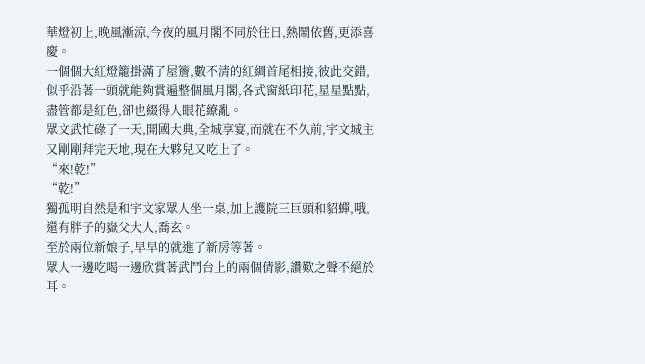華燈初上,晚風漸涼,今夜的風月閣不同於往日,熱鬧依舊,更添喜慶。
一個個大紅燈籠掛滿了屋簷,數不清的紅綢首尾相接,彼此交錯,似乎沿著一頭就能夠賞遍整個風月閣,各式窗紙印花,星星點點,盡管都是紅色,卻也綴得人眼花繚亂。
眾文武忙碌了一天,開國大典,全城享宴,而就在不久前,宇文城主又剛剛拜完天地,現在大夥兒又吃上了。
“來!乾!”
“乾!”
獨孤明自然是和宇文家眾人坐一桌,加上護院三巨頭和貂蟬,哦,還有胖子的嶽父大人,喬玄。
至於兩位新娘子,早早的就進了新房等著。
眾人一邊吃喝一邊欣賞著武鬥台上的兩個倩影,讚歎之聲不絕於耳。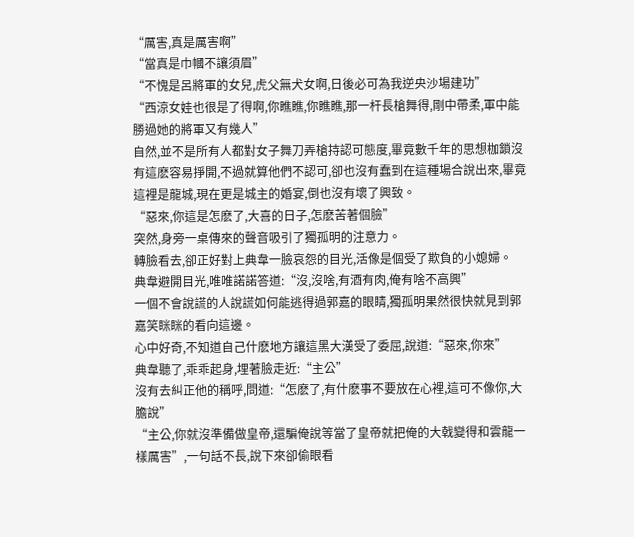“厲害,真是厲害啊”
“當真是巾幗不讓須眉”
“不愧是呂將軍的女兒,虎父無犬女啊,日後必可為我逆央沙場建功”
“西涼女娃也很是了得啊,你瞧瞧,你瞧瞧,那一杆長槍舞得,剛中帶柔,軍中能勝過她的將軍又有幾人”
自然,並不是所有人都對女子舞刀弄槍持認可態度,畢竟數千年的思想枷鎖沒有這麽容易掙開,不過就算他們不認可,卻也沒有蠢到在這種場合說出來,畢竟這裡是龍城,現在更是城主的婚宴,倒也沒有壞了興致。
“惡來,你這是怎麽了,大喜的日子,怎麽苦著個臉”
突然,身旁一桌傳來的聲音吸引了獨孤明的注意力。
轉臉看去,卻正好對上典韋一臉哀怨的目光,活像是個受了欺負的小媳婦。
典韋避開目光,唯唯諾諾答道:“沒,沒啥,有酒有肉,俺有啥不高興”
一個不會說謊的人說謊如何能逃得過郭嘉的眼睛,獨孤明果然很快就見到郭嘉笑眯眯的看向這邊。
心中好奇,不知道自己什麽地方讓這黑大漢受了委屈,說道:“惡來,你來”
典韋聽了,乖乖起身,埋著臉走近:“主公”
沒有去糾正他的稱呼,問道:“怎麽了,有什麽事不要放在心裡,這可不像你,大膽說”
“主公,你就沒準備做皇帝,還騙俺說等當了皇帝就把俺的大戟變得和雲龍一樣厲害”,一句話不長,說下來卻偷眼看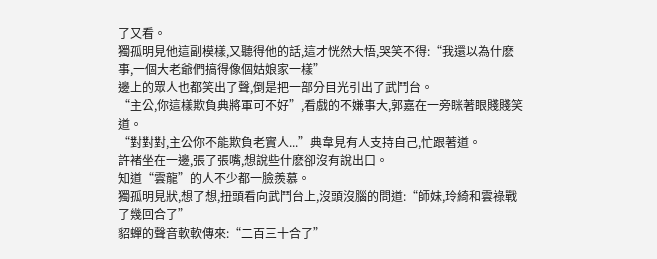了又看。
獨孤明見他這副模樣,又聽得他的話,這才恍然大悟,哭笑不得:“我還以為什麽事,一個大老爺們搞得像個姑娘家一樣”
邊上的眾人也都笑出了聲,倒是把一部分目光引出了武鬥台。
“主公,你這樣欺負典將軍可不好”,看戲的不嫌事大,郭嘉在一旁眯著眼賤賤笑道。
“對對對,主公你不能欺負老實人...”典韋見有人支持自己,忙跟著道。
許褚坐在一邊,張了張嘴,想說些什麽卻沒有說出口。
知道“雲龍”的人不少都一臉羨慕。
獨孤明見狀,想了想,扭頭看向武鬥台上,沒頭沒腦的問道:“師妹,玲綺和雲祿戰了幾回合了”
貂蟬的聲音軟軟傳來:“二百三十合了”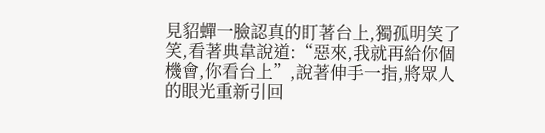見貂蟬一臉認真的盯著台上,獨孤明笑了笑,看著典韋說道:“惡來,我就再給你個機會,你看台上”,說著伸手一指,將眾人的眼光重新引回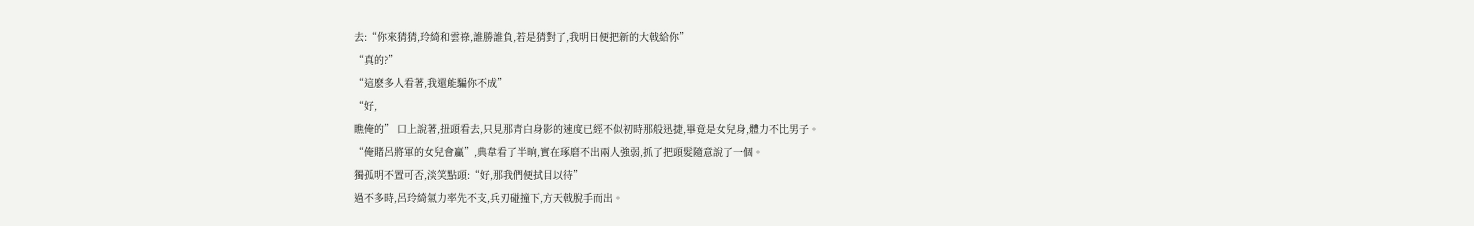去:“你來猜猜,玲綺和雲祿,誰勝誰負,若是猜對了,我明日便把新的大戟給你”
“真的?”
“這麽多人看著,我還能騙你不成”
“好,
瞧俺的” 口上說著,扭頭看去,只見那青白身影的速度已經不似初時那般迅捷,畢竟是女兒身,體力不比男子。
“俺賭呂將軍的女兒會贏”,典韋看了半晌,實在琢磨不出兩人強弱,抓了把頭髮隨意說了一個。
獨孤明不置可否,淡笑點頭:“好,那我們便拭目以待”
過不多時,呂玲綺氣力率先不支,兵刃碰撞下,方天戟脫手而出。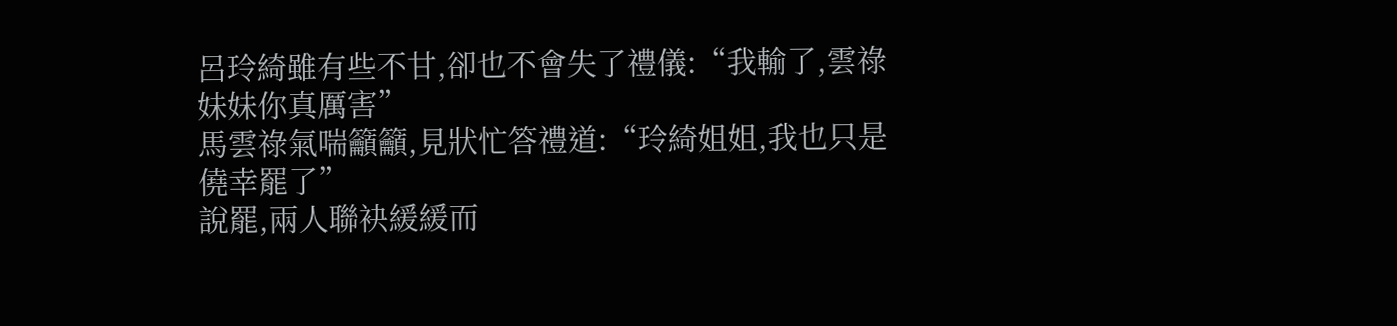呂玲綺雖有些不甘,卻也不會失了禮儀:“我輸了,雲祿妹妹你真厲害”
馬雲祿氣喘籲籲,見狀忙答禮道:“玲綺姐姐,我也只是僥幸罷了”
說罷,兩人聯袂緩緩而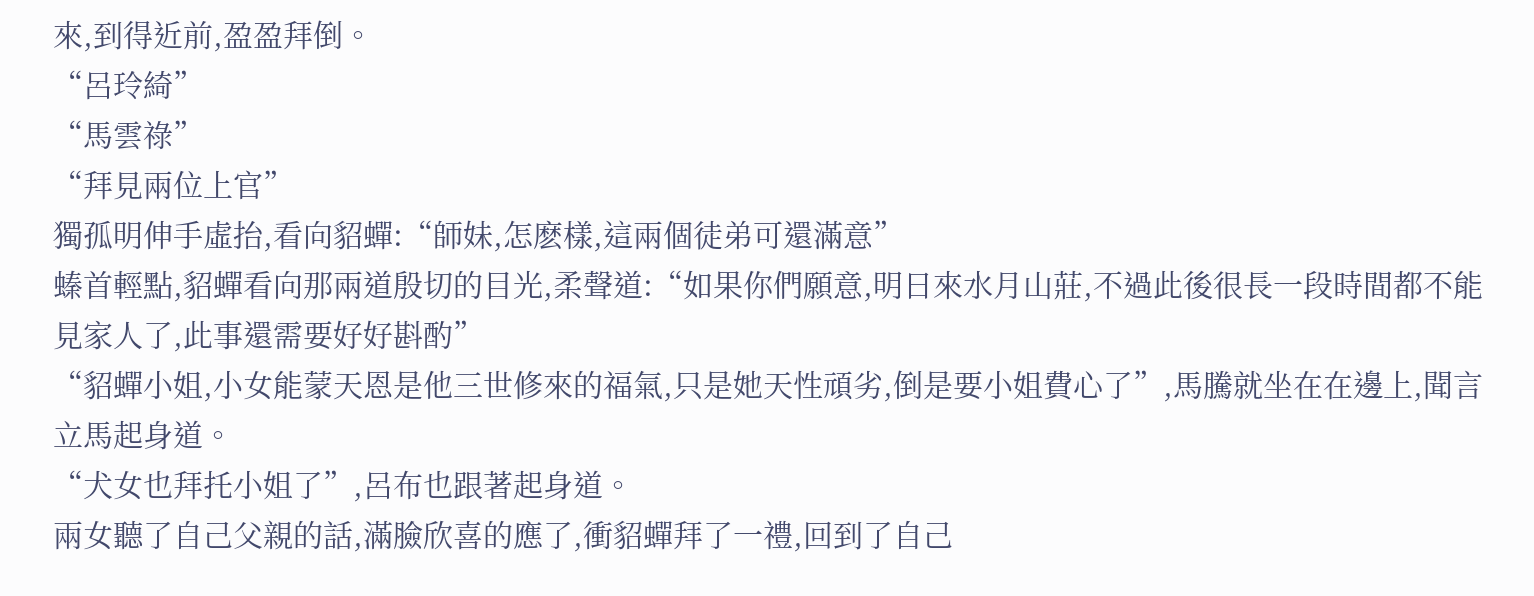來,到得近前,盈盈拜倒。
“呂玲綺”
“馬雲祿”
“拜見兩位上官”
獨孤明伸手虛抬,看向貂蟬:“師妹,怎麽樣,這兩個徒弟可還滿意”
螓首輕點,貂蟬看向那兩道殷切的目光,柔聲道:“如果你們願意,明日來水月山莊,不過此後很長一段時間都不能見家人了,此事還需要好好斟酌”
“貂蟬小姐,小女能蒙天恩是他三世修來的福氣,只是她天性頑劣,倒是要小姐費心了”,馬騰就坐在在邊上,聞言立馬起身道。
“犬女也拜托小姐了”,呂布也跟著起身道。
兩女聽了自己父親的話,滿臉欣喜的應了,衝貂蟬拜了一禮,回到了自己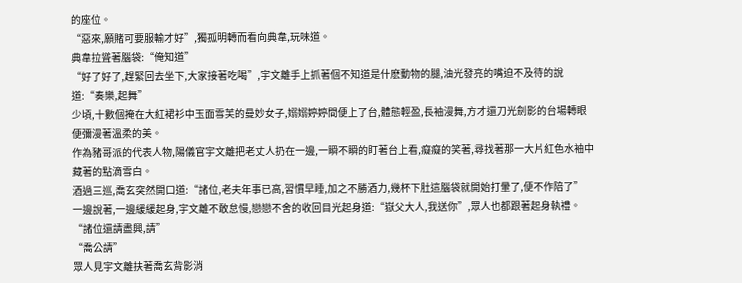的座位。
“惡來,願賭可要服輸才好”,獨孤明轉而看向典韋,玩味道。
典韋拉聳著腦袋:“俺知道”
“好了好了,趕緊回去坐下,大家接著吃喝”,宇文離手上抓著個不知道是什麽動物的腿,油光發亮的嘴迫不及待的說道:“奏樂,起舞”
少頃,十數個掩在大紅裙衫中玉面雪芙的曼妙女子,嫋嫋婷婷間便上了台,體態輕盈,長袖漫舞,方才還刀光劍影的台場轉眼便彌漫著溫柔的美。
作為豬哥派的代表人物,陽儀官宇文離把老丈人扔在一邊,一瞬不瞬的盯著台上看,癡癡的笑著,尋找著那一大片紅色水袖中藏著的點滴雪白。
酒過三巡,喬玄突然開口道:“諸位,老夫年事已高,習慣早睡,加之不勝酒力,幾杯下肚這腦袋就開始打暈了,便不作陪了”
一邊說著,一邊緩緩起身,宇文離不敢怠慢,戀戀不舍的收回目光起身道:“嶽父大人,我送你”,眾人也都跟著起身執禮。
“諸位還請盡興,請”
“喬公請”
眾人見宇文離扶著喬玄背影消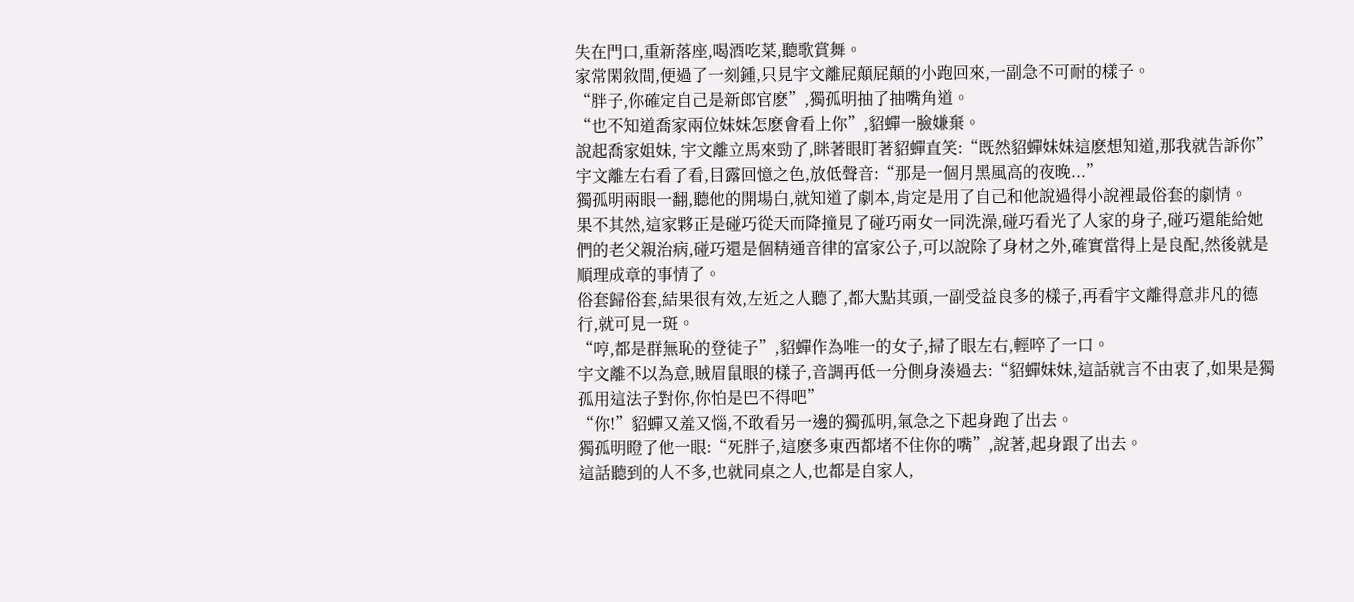失在門口,重新落座,喝酒吃菜,聽歌賞舞。
家常閑敘間,便過了一刻鍾,只見宇文離屁顛屁顛的小跑回來,一副急不可耐的樣子。
“胖子,你確定自己是新郎官麽”,獨孤明抽了抽嘴角道。
“也不知道喬家兩位妹妹怎麽會看上你”,貂蟬一臉嫌棄。
說起喬家姐妹, 宇文離立馬來勁了,眯著眼盯著貂蟬直笑:“既然貂蟬妹妹這麽想知道,那我就告訴你”
宇文離左右看了看,目露回憶之色,放低聲音:“那是一個月黑風高的夜晚...”
獨孤明兩眼一翻,聽他的開場白,就知道了劇本,肯定是用了自己和他說過得小說裡最俗套的劇情。
果不其然,這家夥正是碰巧從天而降撞見了碰巧兩女一同洗澡,碰巧看光了人家的身子,碰巧還能給她們的老父親治病,碰巧還是個精通音律的富家公子,可以說除了身材之外,確實當得上是良配,然後就是順理成章的事情了。
俗套歸俗套,結果很有效,左近之人聽了,都大點其頭,一副受益良多的樣子,再看宇文離得意非凡的德行,就可見一斑。
“哼,都是群無恥的登徒子”,貂蟬作為唯一的女子,掃了眼左右,輕啐了一口。
宇文離不以為意,賊眉鼠眼的樣子,音調再低一分側身湊過去:“貂蟬妹妹,這話就言不由衷了,如果是獨孤用這法子對你,你怕是巴不得吧”
“你!”貂蟬又羞又惱,不敢看另一邊的獨孤明,氣急之下起身跑了出去。
獨孤明瞪了他一眼:“死胖子,這麽多東西都堵不住你的嘴”,說著,起身跟了出去。
這話聽到的人不多,也就同桌之人,也都是自家人,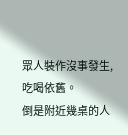眾人裝作沒事發生,吃喝依舊。
倒是附近幾桌的人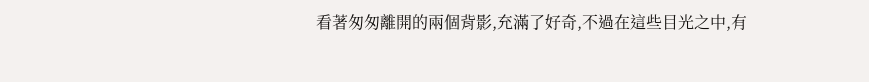看著匆匆離開的兩個背影,充滿了好奇,不過在這些目光之中,有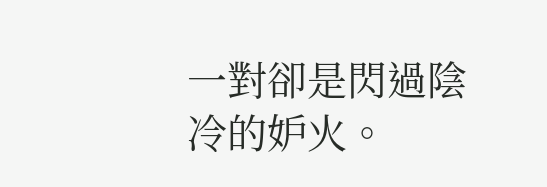一對卻是閃過陰冷的妒火。